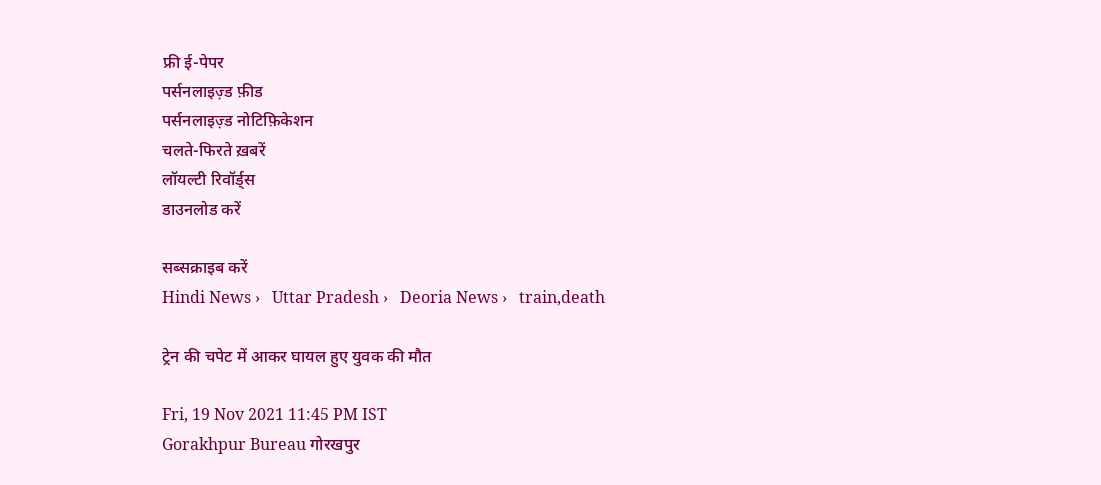फ्री ई-पेपर
पर्सनलाइज़्ड फ़ीड
पर्सनलाइज़्ड नोटिफ़िकेशन
चलते-फिरते ख़बरें
लॉयल्टी रिवॉर्ड्स
डाउनलोड करें

सब्सक्राइब करें
Hindi News ›   Uttar Pradesh ›   Deoria News ›   train,death

ट्रेन की चपेट में आकर घायल हुए युवक की मौत

Fri, 19 Nov 2021 11:45 PM IST
Gorakhpur Bureau गोरखपुर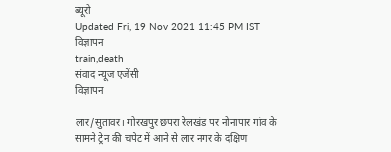ब्यूरो
Updated Fri, 19 Nov 2021 11:45 PM IST
विज्ञापन
train,death
संवाद न्यूज एजेंसी
विज्ञापन

लार/सुतावर। गोरखपुर छपरा रेलखंड पर नोनापार गांव के सामने ट्रेन की चपेट में आने से लार नगर के दक्षिण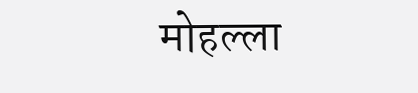मोहल्ला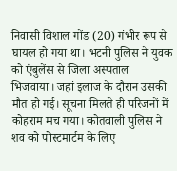निवासी विशाल गोंड (20) गंभीर रूप से घायल हो गया था। भटनी पुलिस ने युवक को एंबुलेंस से जिला अस्पताल भिजवाया। जहां इलाज के दौरान उसकी मौत हो गई। सूचना मिलते ही परिजनों में कोहराम मच गया। कोतवाली पुलिस ने शव को पोस्टमार्टम के लिए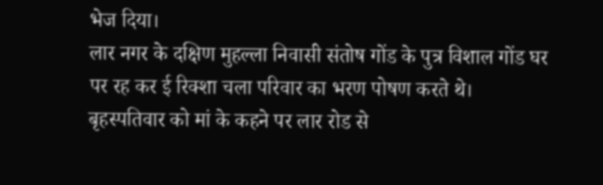भेज दिया।
लार नगर के दक्षिण मुहल्ला निवासी संतोष गोंड के पुत्र विशाल गोंड घर पर रह कर ई रिक्शा चला परिवार का भरण पोषण करते थे। बृहस्पतिवार को मां के कहने पर लार रोड से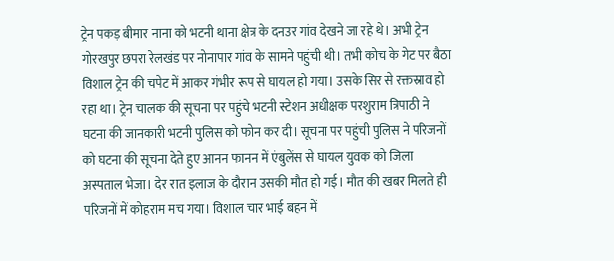ट्रेन पकड़ बीमार नाना को भटनी थाना क्षेत्र के दनउर गांव देखने जा रहे थे। अभी ट्रेन गोरखपुर छपरा रेलखंड पर नोनापार गांव के सामने पहुंची थी। तभी कोच के गेट पर बैठा विशाल ट्रेन की चपेट में आकर गंभीर रूप से घायल हो गया। उसके सिर से रक्तस्राव हो रहा था। ट्रेन चालक की सूचना पर पहुंचे भटनी स्टेशन अधीक्षक परशुराम त्रिपाठी ने घटना की जानकारी भटनी पुलिस को फोन कर दी। सूचना पर पहुंची पुलिस ने परिजनों को घटना की सूचना देते हुए आनन फानन में एंबुलेंस से घायल युवक को जिला अस्पताल भेजा। देर रात इलाज के दौरान उसकी मौत हो गई। मौत की खबर मिलते ही परिजनों में कोहराम मच गया। विशाल चार भाई बहन में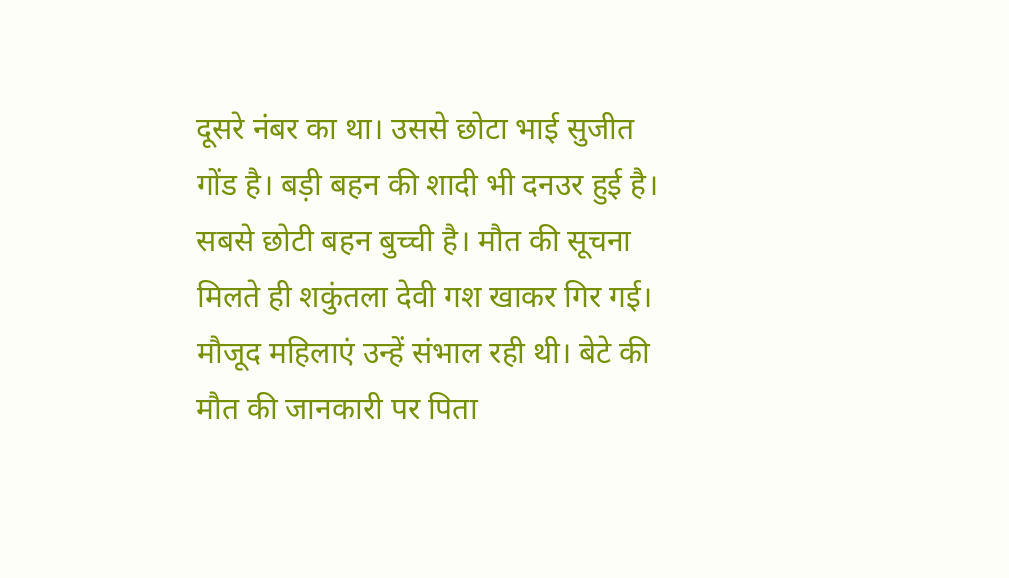दूसरे नंबर का था। उससे छोटा भाई सुजीत गोंड है। बड़ी बहन की शादी भी दनउर हुई है। सबसे छोटी बहन बुच्ची है। मौत की सूचना मिलते ही शकुंतला देवी गश खाकर गिर गई। मौजूद महिलाएं उन्हें संभाल रही थी। बेटे की मौत की जानकारी पर पिता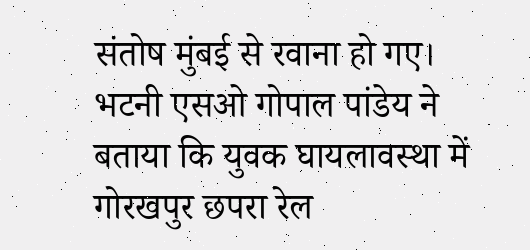संतोष मुंबई से रवाना हो गए। भटनी एसओ गोपाल पांडेय ने बताया कि युवक घायलावस्था में गोरखपुर छपरा रेल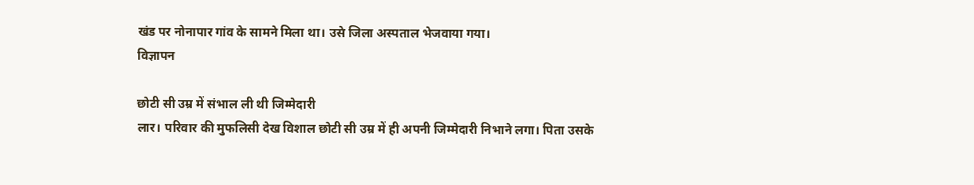खंड पर नोनापार गांव के सामने मिला था। उसे जिला अस्पताल भेजवाया गया।
विज्ञापन

छोटी सी उम्र में संभाल ली थी जिम्मेदारी
लार। परिवार की मुफलिसी देख विशाल छोटी सी उम्र में ही अपनी जिम्मेदारी निभाने लगा। पिता उसके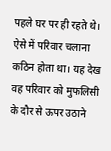पहले घर पर ही रहते थे। ऐसे में परिवार चलाना कठिन होता था। यह देख वह परिवार को मुफलिसी के दौर से ऊपर उठाने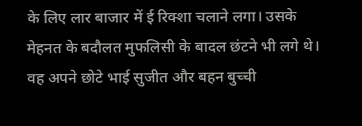के लिए लार बाजार में ई रिक्शा चलाने लगा। उसके मेहनत के बदौलत मुफलिसी के बादल छंटने भी लगे थे। वह अपने छोटे भाई सुजीत और बहन बुच्ची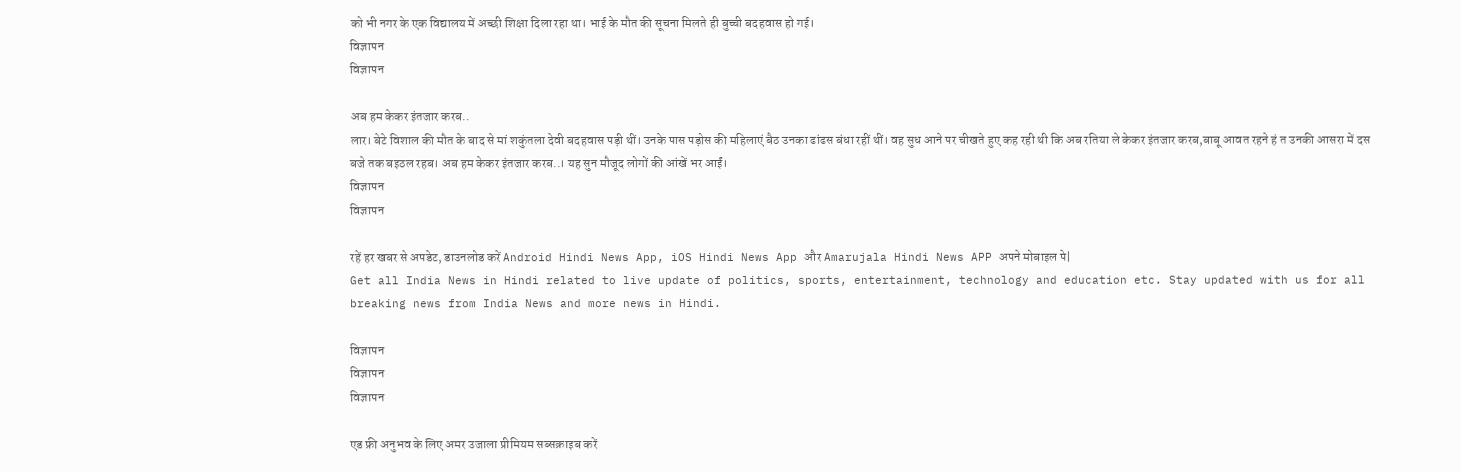को भी नगर के एक विद्यालय में अच्छी शिक्षा दिला रहा था। भाई के मौत की सूचना मिलते ही बुच्ची बदहवास हो गई।
विज्ञापन
विज्ञापन

अब हम केकर इंतजार करब..
लार। बेटे विशाल की मौत के बाद से मां शकुंतला देवी बदहवास पड़ी थीं। उनके पास पड़ोस की महिलाएं बैठ उनका ढांढस बंधा रहीं थीं। वह सुध आने पर चीखते हुए कह रही थी कि अब रतिया ले केकर इंतजार करब,बाबू आवत रहने हं त उनकी आसरा में दस बजे तक बइठल रहब। अब हम केकर इंतजार करब..। यह सुन मौजूद लोगों की आंखें भर आईं।
विज्ञापन
विज्ञापन

रहें हर खबर से अपडेट, डाउनलोड करें Android Hindi News App, iOS Hindi News App और Amarujala Hindi News APP अपने मोबाइल पे|
Get all India News in Hindi related to live update of politics, sports, entertainment, technology and education etc. Stay updated with us for all breaking news from India News and more news in Hindi.

विज्ञापन
विज्ञापन
विज्ञापन

एड फ्री अनुभव के लिए अमर उजाला प्रीमियम सब्सक्राइब करें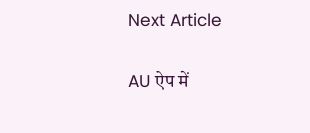Next Article

AU ऐप में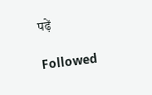पढ़ें

Followed